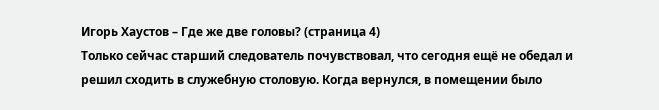Игорь Хаустов – Где же две головы? (страница 4)
Только сейчас старший следователь почувствовал, что сегодня ещё не обедал и решил сходить в служебную столовую. Когда вернулся, в помещении было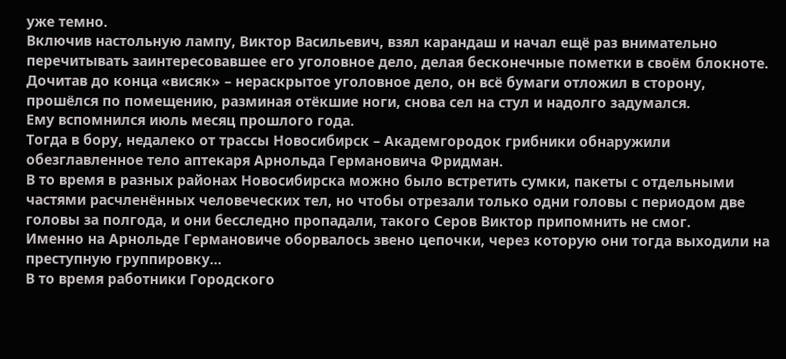уже темно.
Включив настольную лампу, Виктор Васильевич, взял карандаш и начал ещё раз внимательно перечитывать заинтересовавшее его уголовное дело, делая бесконечные пометки в своём блокноте.
Дочитав до конца «висяк» – нераскрытое уголовное дело, он всё бумаги отложил в сторону, прошёлся по помещению, разминая отёкшие ноги, снова сел на стул и надолго задумался.
Ему вспомнился июль месяц прошлого года.
Тогда в бору, недалеко от трассы Новосибирск – Академгородок грибники обнаружили обезглавленное тело аптекаря Арнольда Германовича Фридман.
В то время в разных районах Новосибирска можно было встретить сумки, пакеты с отдельными частями расчленённых человеческих тел, но чтобы отрезали только одни головы с периодом две головы за полгода, и они бесследно пропадали, такого Серов Виктор припомнить не смог.
Именно на Арнольде Германовиче оборвалось звено цепочки, через которую они тогда выходили на преступную группировку…
В то время работники Городского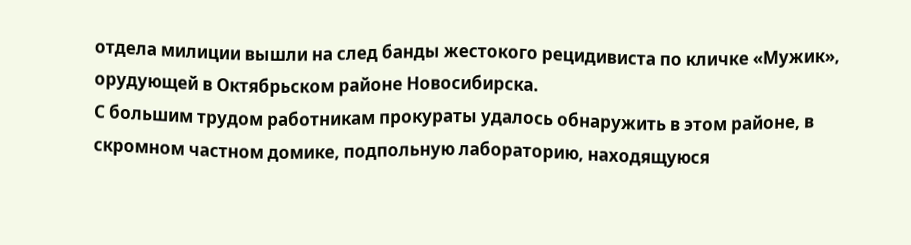отдела милиции вышли на след банды жестокого рецидивиста по кличке «Мужик», орудующей в Октябрьском районе Новосибирска.
С большим трудом работникам прокураты удалось обнаружить в этом районе, в скромном частном домике, подпольную лабораторию, находящуюся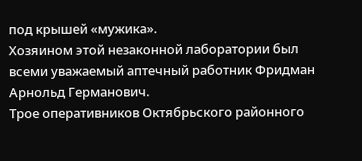под крышей «мужика».
Хозяином этой незаконной лаборатории был всеми уважаемый аптечный работник Фридман Арнольд Германович.
Трое оперативников Октябрьского районного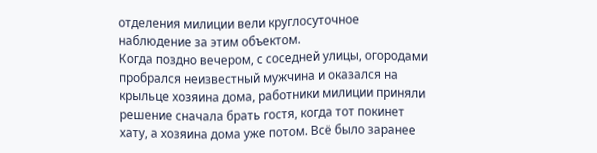отделения милиции вели круглосуточное наблюдение за этим объектом.
Когда поздно вечером, с соседней улицы, огородами пробрался неизвестный мужчина и оказался на крыльце хозяина дома, работники милиции приняли решение сначала брать гостя, когда тот покинет хату, а хозяина дома уже потом. Всё было заранее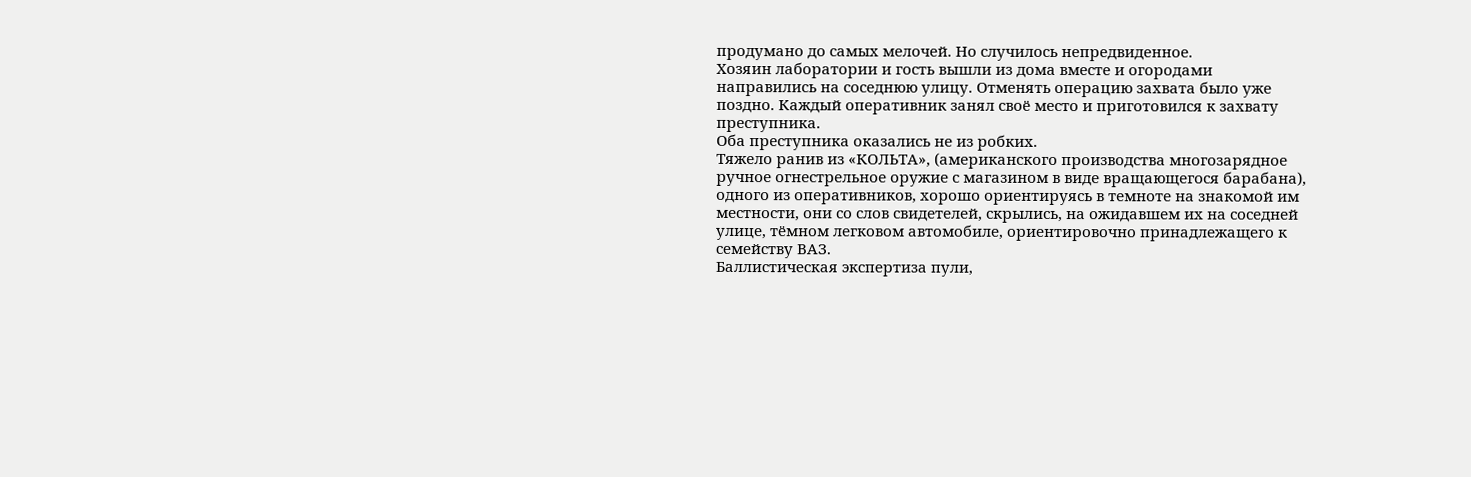продумано до самых мелочей. Но случилось непредвиденное.
Хозяин лаборатории и гость вышли из дома вместе и огородами направились на соседнюю улицу. Отменять операцию захвата было уже поздно. Каждый оперативник занял своё место и приготовился к захвату преступника.
Оба преступника оказались не из робких.
Тяжело ранив из «КОЛЬТА», (американского производства многозарядное ручное огнестрельное оружие с магазином в виде вращающегося барабана), одного из оперативников, хорошо ориентируясь в темноте на знакомой им местности, они со слов свидетелей, скрылись, на ожидавшем их на соседней улице, тёмном легковом автомобиле, ориентировочно принадлежащего к семейству ВАЗ.
Баллистическая экспертиза пули,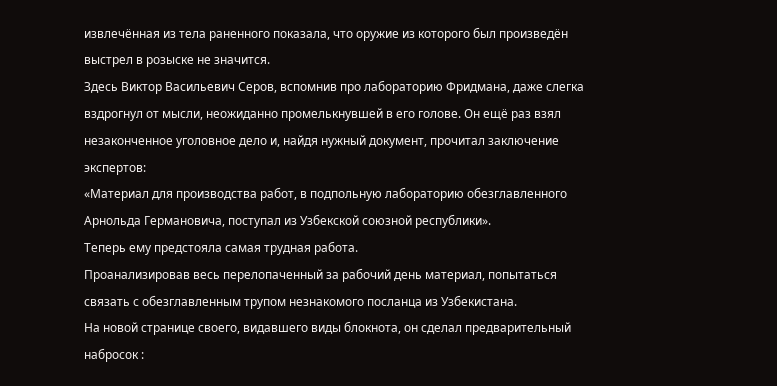извлечённая из тела раненного показала, что оружие из которого был произведён выстрел в розыске не значится.
Здесь Виктор Васильевич Серов, вспомнив про лабораторию Фридмана, даже слегка вздрогнул от мысли, неожиданно промелькнувшей в его голове. Он ещё раз взял незаконченное уголовное дело и, найдя нужный документ, прочитал заключение экспертов:
«Материал для производства работ, в подпольную лабораторию обезглавленного Арнольда Германовича, поступал из Узбекской союзной республики».
Теперь ему предстояла самая трудная работа.
Проанализировав весь перелопаченный за рабочий день материал, попытаться связать с обезглавленным трупом незнакомого посланца из Узбекистана.
На новой странице своего, видавшего виды блокнота, он сделал предварительный набросок :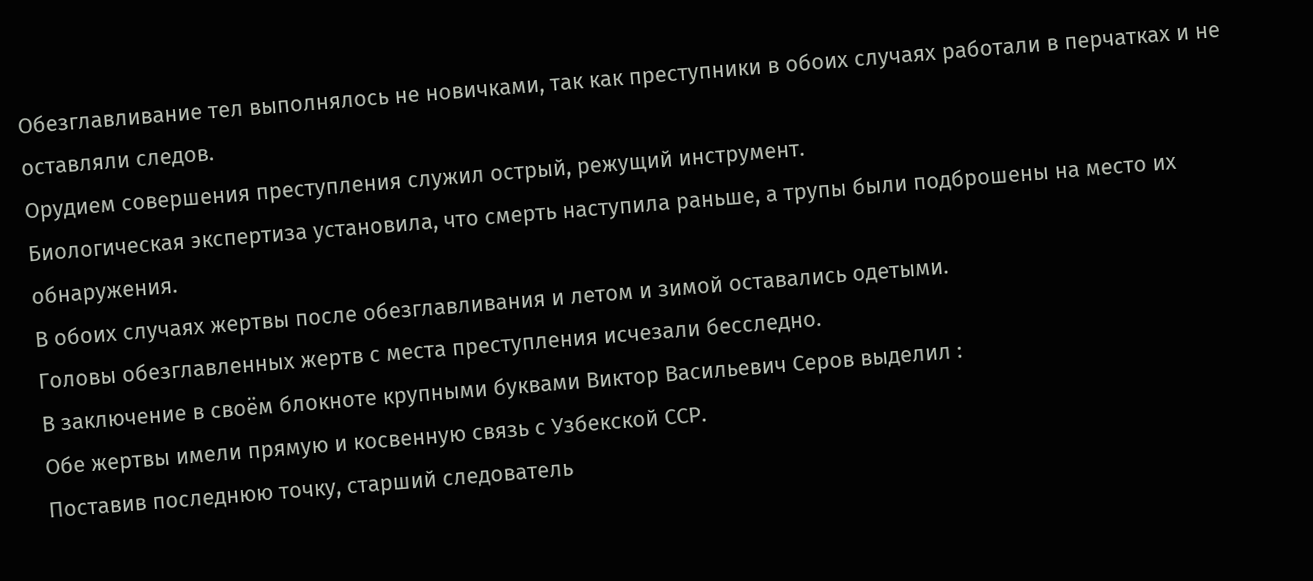Обезглавливание тел выполнялось не новичками, так как преступники в обоих случаях работали в перчатках и не оставляли следов.
Орудием совершения преступления служил острый, режущий инструмент.
Биологическая экспертиза установила, что смерть наступила раньше, а трупы были подброшены на место их обнаружения.
В обоих случаях жертвы после обезглавливания и летом и зимой оставались одетыми.
Головы обезглавленных жертв с места преступления исчезали бесследно.
В заключение в своём блокноте крупными буквами Виктор Васильевич Серов выделил :
Обе жертвы имели прямую и косвенную связь с Узбекской ССР.
Поставив последнюю точку, старший следователь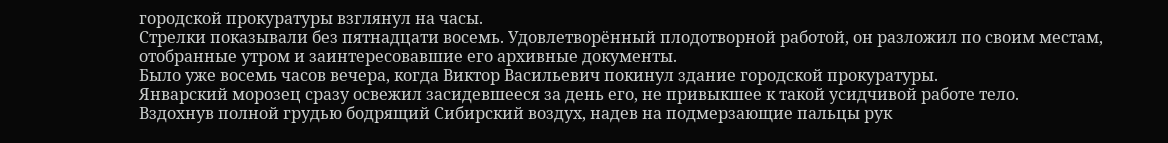городской прокуратуры взглянул на часы.
Стрелки показывали без пятнадцати восемь. Удовлетворённый плодотворной работой, он разложил по своим местам, отобранные утром и заинтересовавшие его архивные документы.
Было уже восемь часов вечера, когда Виктор Васильевич покинул здание городской прокуратуры.
Январский морозец сразу освежил засидевшееся за день его, не привыкшее к такой усидчивой работе тело.
Вздохнув полной грудью бодрящий Сибирский воздух, надев на подмерзающие пальцы рук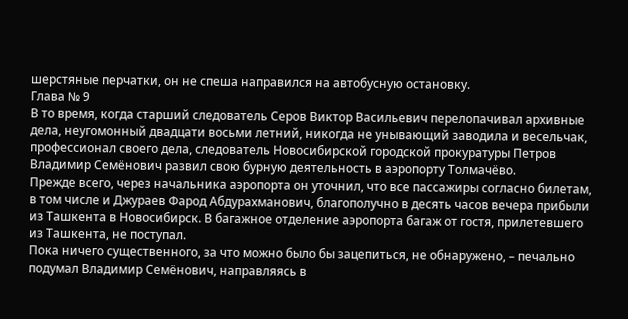шерстяные перчатки, он не спеша направился на автобусную остановку.
Глава № 9
В то время, когда старший следователь Серов Виктор Васильевич перелопачивал архивные дела, неугомонный двадцати восьми летний, никогда не унывающий заводила и весельчак, профессионал своего дела, следователь Новосибирской городской прокуратуры Петров Владимир Семёнович развил свою бурную деятельность в аэропорту Толмачёво.
Прежде всего, через начальника аэропорта он уточнил, что все пассажиры согласно билетам, в том числе и Джураев Фарод Абдурахманович, благополучно в десять часов вечера прибыли из Ташкента в Новосибирск. В багажное отделение аэропорта багаж от гостя, прилетевшего из Ташкента, не поступал.
Пока ничего существенного, за что можно было бы зацепиться, не обнаружено, – печально подумал Владимир Семёнович, направляясь в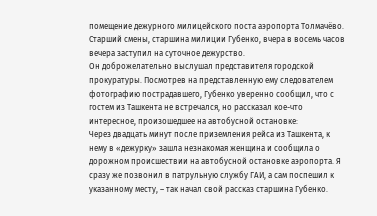помещение дежурного милицейского поста аэропорта Толмачёво. Старший смены, старшина милиции Губенко, вчера в восемь часов вечера заступил на суточное дежурство.
Он доброжелательно выслушал представителя городской прокуратуры. Посмотрев на представленную ему следователем фотографию пострадавшего, Губенко уверенно сообщил, что с гостем из Ташкента не встречался, но рассказал кое-что интересное, произошедшее на автобусной остановке:
Через двадцать минут после приземления рейса из Ташкента, к нему в «дежурку» зашла незнакомая женщина и сообщила о дорожном происшествии на автобусной остановке аэропорта. Я сразу же позвонил в патрульную службу ГАИ, а сам поспешил к указанному месту, – так начал свой рассказ старшина Губенко.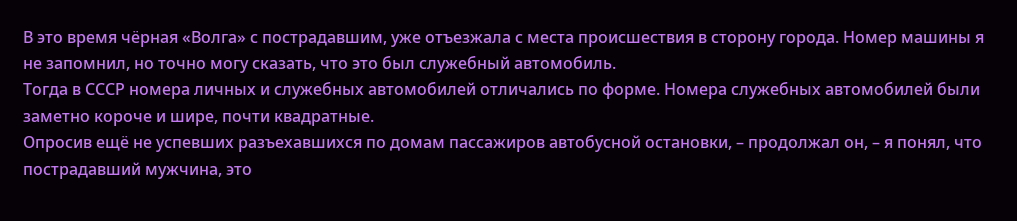В это время чёрная «Волга» с пострадавшим, уже отъезжала с места происшествия в сторону города. Номер машины я не запомнил, но точно могу сказать, что это был служебный автомобиль.
Тогда в СССР номера личных и служебных автомобилей отличались по форме. Номера служебных автомобилей были заметно короче и шире, почти квадратные.
Опросив ещё не успевших разъехавшихся по домам пассажиров автобусной остановки, – продолжал он, – я понял, что пострадавший мужчина, это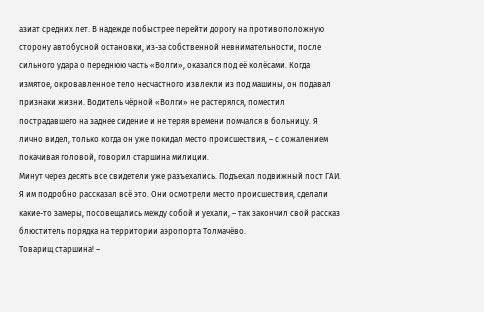азиат средних лет. В надежде побыстрее перейти дорогу на противоположную сторону автобусной остановки, из-за собственной невнимательности, после сильного удара о переднюю часть «Волги», оказался под её колёсами. Когда измятое, окровавленное тело несчастного извлекли из под машины, он подавал признаки жизни. Водитель чёрной «Волги» не растерялся, поместил пострадавшего на заднее сидение и не теряя времени помчался в больницу. Я лично видел, только когда он уже покидал место происшествия, – с сожалением покачивая головой, говорил старшина милиции.
Минут через десять все свидетели уже разъехались. Подъехал подвижный пост ГАИ. Я им подробно рассказал всё это. Они осмотрели место происшествия, сделали какие-то замеры, посовещались между собой и уехали, – так закончил свой рассказ блюститель порядка на территории аэропорта Толмачёво.
Товарищ старшина! –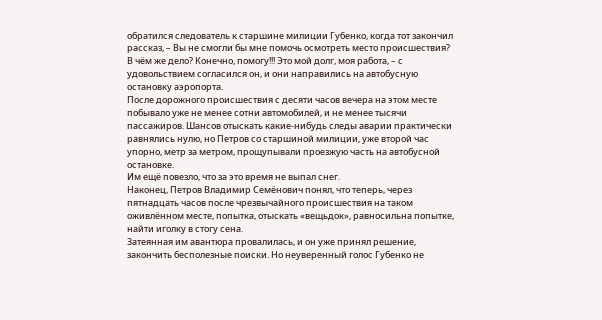обратился следователь к старшине милиции Губенко, когда тот закончил рассказ, – Вы не смогли бы мне помочь осмотреть место происшествия?
В чём же дело? Конечно, помогу!!! Это мой долг, моя работа, – с удовольствием согласился он, и они направились на автобусную остановку аэропорта.
После дорожного происшествия с десяти часов вечера на этом месте побывало уже не менее сотни автомобилей, и не менее тысячи пассажиров. Шансов отыскать какие-нибудь следы аварии практически равнялись нулю, но Петров со старшиной милиции, уже второй час упорно, метр за метром, прощупывали проезжую часть на автобусной остановке.
Им ещё повезло, что за это время не выпал снег.
Наконец, Петров Владимир Семёнович понял, что теперь, через пятнадцать часов после чрезвычайного происшествия на таком оживлённом месте, попытка, отыскать «вещьдок», равносильна попытке, найти иголку в стогу сена.
Затеянная им авантюра провалилась, и он уже принял решение, закончить бесполезные поиски. Но неуверенный голос Губенко не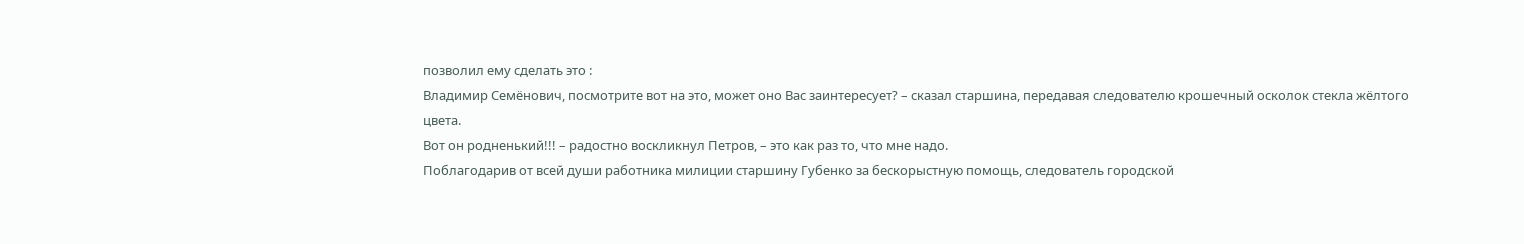позволил ему сделать это :
Владимир Семёнович, посмотрите вот на это, может оно Вас заинтересует? – сказал старшина, передавая следователю крошечный осколок стекла жёлтого цвета.
Вот он родненький!!! – радостно воскликнул Петров, – это как раз то, что мне надо.
Поблагодарив от всей души работника милиции старшину Губенко за бескорыстную помощь, следователь городской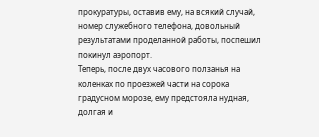прокуратуры, оставив ему, на всякий случай, номер служебного телефона, довольный результатами проделанной работы, поспешил покинул аэропорт.
Теперь, после двух часового ползанья на коленках по проезжей части на сорока градусном морозе, ему предстояла нудная, долгая и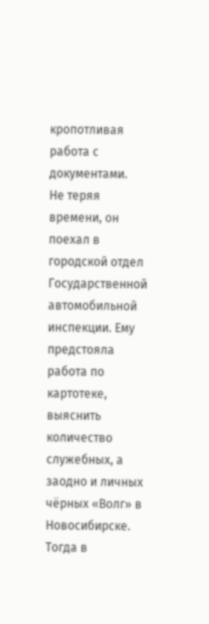кропотливая работа с документами.
Не теряя времени, он поехал в городской отдел Государственной автомобильной инспекции. Ему предстояла работа по картотеке, выяснить количество служебных, а заодно и личных чёрных «Волг» в Новосибирске. Тогда в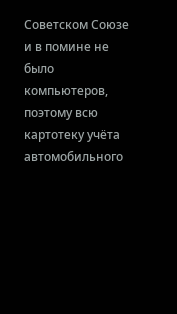Советском Союзе и в помине не было компьютеров, поэтому всю картотеку учёта автомобильного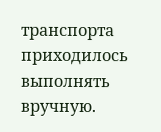транспорта приходилось выполнять вручную.